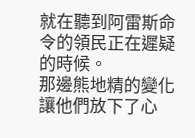就在聽到阿雷斯命令的領民正在遲疑的時候。
那邊熊地精的變化讓他們放下了心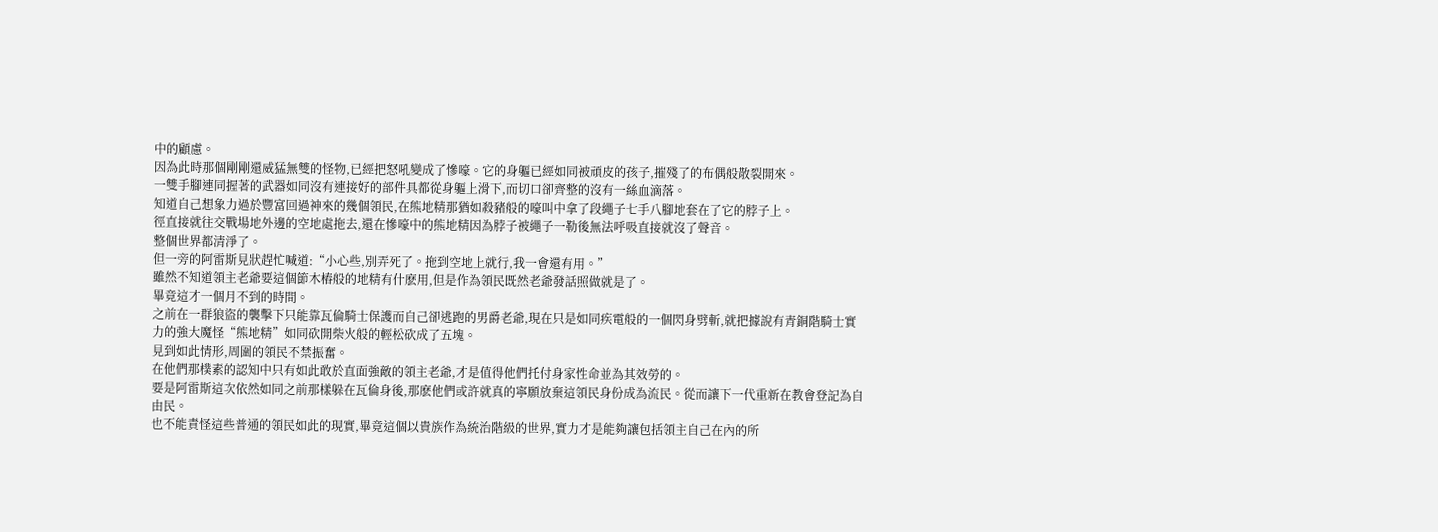中的顧慮。
因為此時那個剛剛還威猛無雙的怪物,已經把怒吼變成了慘嚎。它的身軀已經如同被頑皮的孩子,摧殘了的布偶般散裂開來。
一雙手腳連同握著的武器如同沒有連接好的部件具都從身軀上滑下,而切口卻齊整的沒有一絲血滴落。
知道自己想象力過於豐富回過神來的幾個領民,在熊地精那猶如殺豬般的嚎叫中拿了段繩子七手八腳地套在了它的脖子上。
徑直接就往交戰場地外邊的空地處拖去,還在慘嚎中的熊地精因為脖子被繩子一勒後無法呼吸直接就沒了聲音。
整個世界都清淨了。
但一旁的阿雷斯見狀趕忙喊道:“小心些,別弄死了。拖到空地上就行,我一會還有用。”
雖然不知道領主老爺要這個節木樁般的地精有什麽用,但是作為領民既然老爺發話照做就是了。
畢竟這才一個月不到的時間。
之前在一群狼盜的襲擊下只能靠瓦倫騎士保護而自己卻逃跑的男爵老爺,現在只是如同疾電般的一個閃身劈斬,就把據說有青銅階騎士實力的強大魔怪“熊地精”如同砍開柴火般的輕松砍成了五塊。
見到如此情形,周圍的領民不禁振奮。
在他們那樸素的認知中只有如此敢於直面強敵的領主老爺,才是值得他們托付身家性命並為其效勞的。
要是阿雷斯這次依然如同之前那樣躲在瓦倫身後,那麽他們或許就真的寧願放棄這領民身份成為流民。從而讓下一代重新在教會登記為自由民。
也不能責怪這些普通的領民如此的現實,畢竟這個以貴族作為統治階級的世界,實力才是能夠讓包括領主自己在內的所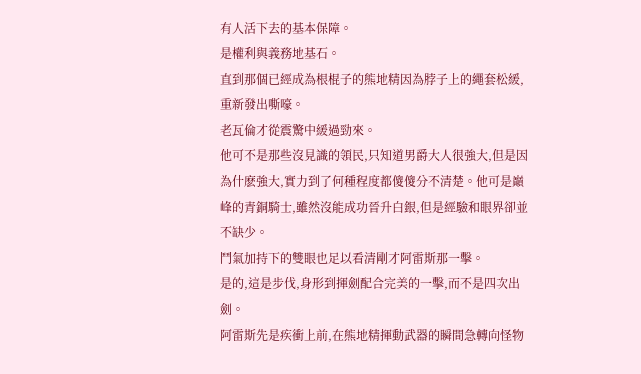有人活下去的基本保障。
是權利與義務地基石。
直到那個已經成為根棍子的熊地精因為脖子上的繩套松緩,重新發出嘶嚎。
老瓦倫才從震驚中緩過勁來。
他可不是那些沒見識的領民,只知道男爵大人很強大,但是因為什麽強大,實力到了何種程度都傻傻分不清楚。他可是巔峰的青銅騎士,雖然沒能成功晉升白銀,但是經驗和眼界卻並不缺少。
鬥氣加持下的雙眼也足以看清剛才阿雷斯那一擊。
是的,這是步伐,身形到揮劍配合完美的一擊,而不是四次出劍。
阿雷斯先是疾衝上前,在熊地精揮動武器的瞬間急轉向怪物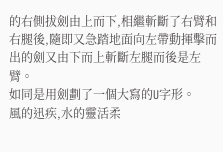的右側拔劍由上而下,相繼斬斷了右臂和右腿後,隨即又急踏地面向左帶動揮擊而出的劍又由下而上斬斷左腿而後是左臂。
如同是用劍劃了一個大寫的U字形。
風的迅疾,水的靈活柔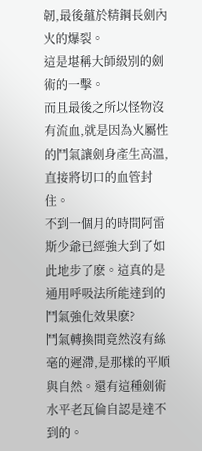韌,最後蘊於精鋼長劍內火的爆裂。
這是堪稱大師級別的劍術的一擊。
而且最後之所以怪物沒有流血,就是因為火屬性的鬥氣讓劍身產生高溫,直接將切口的血管封住。
不到一個月的時間阿雷斯少爺已經強大到了如此地步了麽。這真的是通用呼吸法所能達到的鬥氣強化效果麽?
鬥氣轉換間竟然沒有絲毫的遲滯,是那樣的平順與自然。還有這種劍術水平老瓦倫自認是達不到的。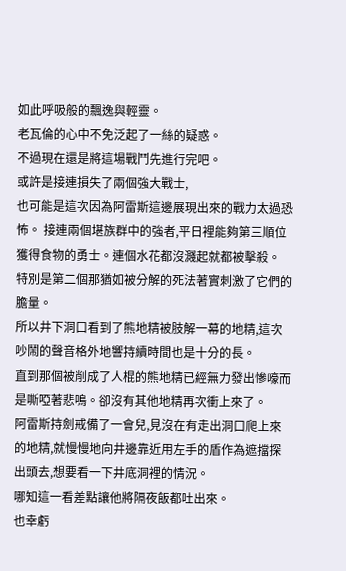如此呼吸般的飄逸與輕靈。
老瓦倫的心中不免泛起了一絲的疑惑。
不過現在還是將這場戰鬥先進行完吧。
或許是接連損失了兩個強大戰士,
也可能是這次因為阿雷斯這邊展現出來的戰力太過恐怖。 接連兩個堪族群中的強者,平日裡能夠第三順位獲得食物的勇士。連個水花都沒濺起就都被擊殺。
特別是第二個那猶如被分解的死法著實刺激了它們的膽量。
所以井下洞口看到了熊地精被肢解一幕的地精,這次吵鬧的聲音格外地響持續時間也是十分的長。
直到那個被削成了人棍的熊地精已經無力發出慘嚎而是嘶啞著悲鳴。卻沒有其他地精再次衝上來了。
阿雷斯持劍戒備了一會兒,見沒在有走出洞口爬上來的地精,就慢慢地向井邊靠近用左手的盾作為遮擋探出頭去,想要看一下井底洞裡的情況。
哪知這一看差點讓他將隔夜飯都吐出來。
也幸虧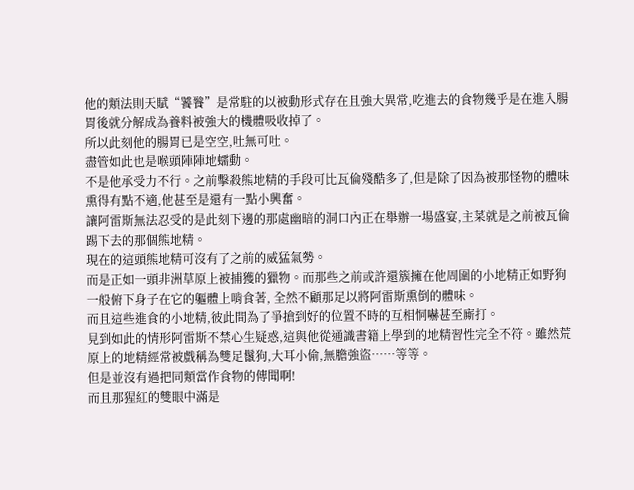他的類法則天賦“饕餮”是常駐的以被動形式存在且強大異常,吃進去的食物幾乎是在進入腸胃後就分解成為養料被強大的機體吸收掉了。
所以此刻他的腸胃已是空空,吐無可吐。
盡管如此也是喉頭陣陣地蠕動。
不是他承受力不行。之前擊殺熊地精的手段可比瓦倫殘酷多了,但是除了因為被那怪物的體味熏得有點不適,他甚至是還有一點小興奮。
讓阿雷斯無法忍受的是此刻下邊的那處幽暗的洞口內正在舉辦一場盛宴,主菜就是之前被瓦倫踢下去的那個熊地精。
現在的這頭熊地精可沒有了之前的威猛氣勢。
而是正如一頭非洲草原上被捕獲的獵物。而那些之前或許還簇擁在他周圍的小地精正如野狗一般俯下身子在它的軀體上啃食著, 全然不顧那足以將阿雷斯熏倒的體味。
而且這些進食的小地精,彼此間為了爭搶到好的位置不時的互相恫嚇甚至廝打。
見到如此的情形阿雷斯不禁心生疑惑,這與他從通識書籍上學到的地精習性完全不符。雖然荒原上的地精經常被戲稱為雙足鬣狗,大耳小偷,無膽強盜……等等。
但是並沒有過把同類當作食物的傳聞啊!
而且那猩紅的雙眼中滿是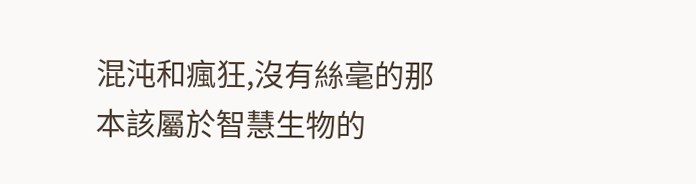混沌和瘋狂,沒有絲毫的那本該屬於智慧生物的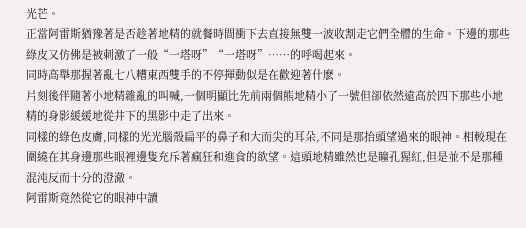光芒。
正當阿雷斯猶豫著是否趁著地精的就餐時間衝下去直接無雙一波收割走它們全體的生命。下邊的那些綠皮又仿佛是被刺激了一般“一塔呀”“一塔呀”……的呼喝起來。
同時高舉那握著亂七八糟東西雙手的不停揮動似是在歡迎著什麽。
片刻後伴隨著小地精雜亂的叫喊,一個明顯比先前兩個熊地精小了一號但卻依然遠高於四下那些小地精的身影緩緩地從井下的黑影中走了出來。
同樣的綠色皮膚,同樣的光光腦殼扁平的鼻子和大而尖的耳朵,不同是那抬頭望過來的眼神。相較現在圍繞在其身邊那些眼裡邊隻充斥著瘋狂和進食的欲望。這頭地精雖然也是瞳孔猩紅,但是並不是那種混沌反而十分的澄澈。
阿雷斯竟然從它的眼神中讀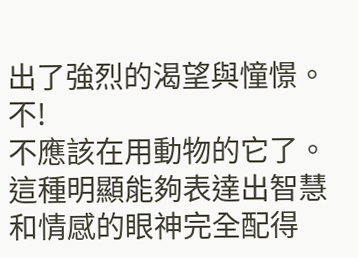出了強烈的渴望與憧憬。
不!
不應該在用動物的它了。
這種明顯能夠表達出智慧和情感的眼神完全配得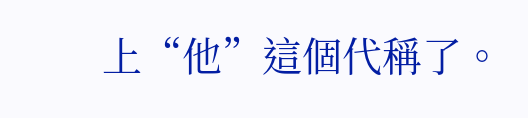上“他”這個代稱了。